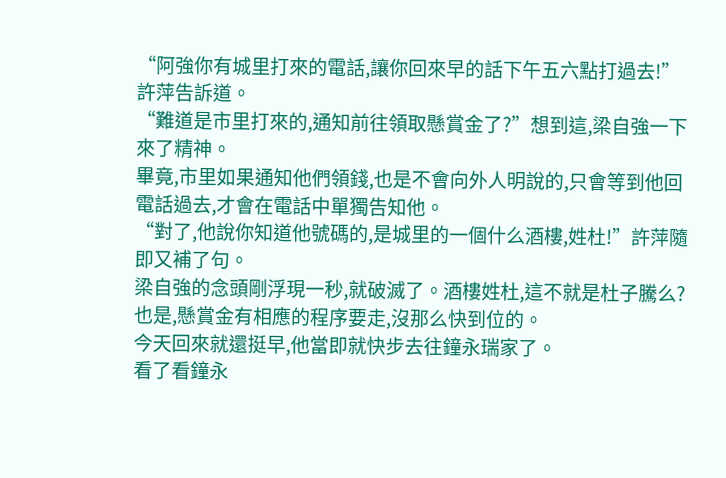“阿強你有城里打來的電話,讓你回來早的話下午五六點打過去!”許萍告訴道。
“難道是市里打來的,通知前往領取懸賞金了?”想到這,梁自強一下來了精神。
畢竟,市里如果通知他們領錢,也是不會向外人明說的,只會等到他回電話過去,才會在電話中單獨告知他。
“對了,他說你知道他號碼的,是城里的一個什么酒樓,姓杜!”許萍隨即又補了句。
梁自強的念頭剛浮現一秒,就破滅了。酒樓姓杜,這不就是杜子騰么?
也是,懸賞金有相應的程序要走,沒那么快到位的。
今天回來就還挺早,他當即就快步去往鐘永瑞家了。
看了看鐘永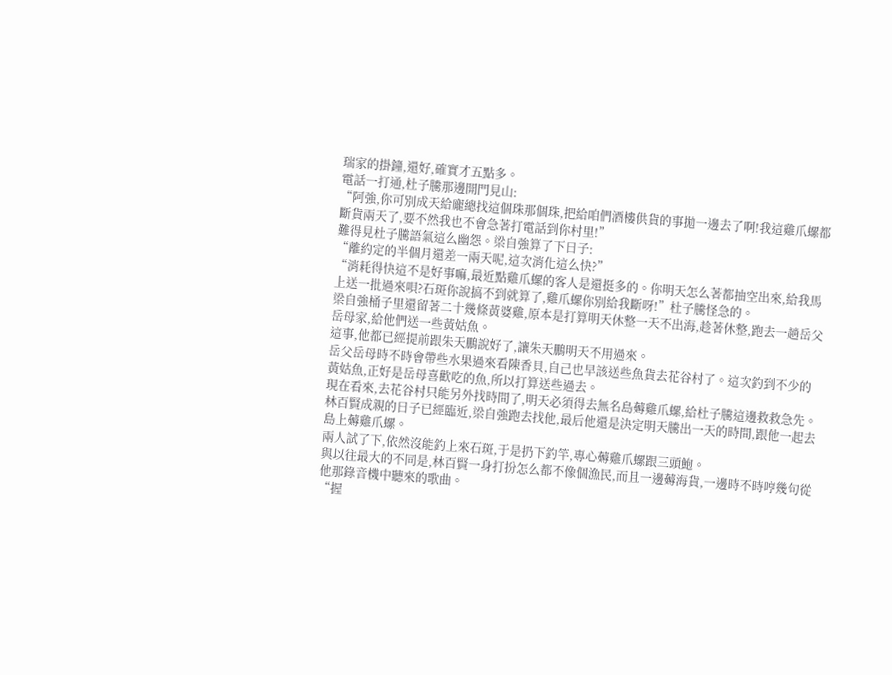瑞家的掛鐘,還好,確實才五點多。
電話一打通,杜子騰那邊開門見山:
“阿強,你可別成天給龐總找這個珠那個珠,把給咱們酒樓供貨的事拋一邊去了啊!我這雞爪螺都斷貨兩天了,要不然我也不會急著打電話到你村里!”
難得見杜子騰語氣這么幽怨。梁自強算了下日子:
“離約定的半個月還差一兩天呢,這次消化這么快?”
“消耗得快這不是好事嘛,最近點雞爪螺的客人是還挺多的。你明天怎么著都抽空出來,給我馬上送一批過來唄?石斑你說搞不到就算了,雞爪螺你別給我斷呀!”杜子騰怪急的。
梁自強桶子里還留著二十幾條黃婆雞,原本是打算明天休整一天不出海,趁著休整,跑去一趟岳父岳母家,給他們送一些黃姑魚。
這事,他都已經提前跟朱天鵬說好了,讓朱天鵬明天不用過來。
岳父岳母時不時會帶些水果過來看陳香貝,自己也早該送些魚貨去花谷村了。這次釣到不少的黃姑魚,正好是岳母喜歡吃的魚,所以打算送些過去。
現在看來,去花谷村只能另外找時間了,明天必須得去無名島薅雞爪螺,給杜子騰這邊救救急先。
林百賢成親的日子已經臨近,梁自強跑去找他,最后他還是決定明天騰出一天的時間,跟他一起去島上薅雞爪螺。
兩人試了下,依然沒能釣上來石斑,于是扔下釣竿,專心薅雞爪螺跟三頭鮑。
與以往最大的不同是,林百賢一身打扮怎么都不像個漁民,而且一邊薅海貨,一邊時不時哼幾句從他那錄音機中聽來的歌曲。
“握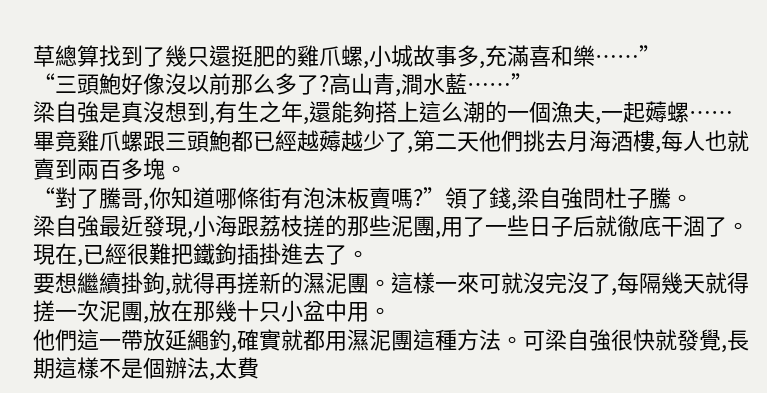草總算找到了幾只還挺肥的雞爪螺,小城故事多,充滿喜和樂……”
“三頭鮑好像沒以前那么多了?高山青,澗水藍……”
梁自強是真沒想到,有生之年,還能夠搭上這么潮的一個漁夫,一起薅螺……
畢竟雞爪螺跟三頭鮑都已經越薅越少了,第二天他們挑去月海酒樓,每人也就賣到兩百多塊。
“對了騰哥,你知道哪條街有泡沫板賣嗎?”領了錢,梁自強問杜子騰。
梁自強最近發現,小海跟荔枝搓的那些泥團,用了一些日子后就徹底干涸了。現在,已經很難把鐵鉤插掛進去了。
要想繼續掛鉤,就得再搓新的濕泥團。這樣一來可就沒完沒了,每隔幾天就得搓一次泥團,放在那幾十只小盆中用。
他們這一帶放延繩釣,確實就都用濕泥團這種方法。可梁自強很快就發覺,長期這樣不是個辦法,太費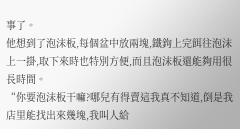事了。
他想到了泡沫板,每個盆中放兩塊,鐵鉤上完餌往泡沫上一掛,取下來時也特別方便,而且泡沫板還能夠用很長時間。
“你要泡沫板干嘛?哪兒有得賣這我真不知道,倒是我店里能找出來幾塊,我叫人給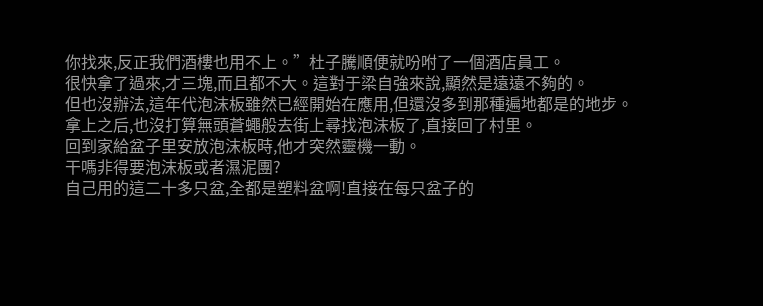你找來,反正我們酒樓也用不上。”杜子騰順便就吩咐了一個酒店員工。
很快拿了過來,才三塊,而且都不大。這對于梁自強來說,顯然是遠遠不夠的。
但也沒辦法,這年代泡沫板雖然已經開始在應用,但還沒多到那種遍地都是的地步。
拿上之后,也沒打算無頭蒼蠅般去街上尋找泡沫板了,直接回了村里。
回到家給盆子里安放泡沫板時,他才突然靈機一動。
干嗎非得要泡沫板或者濕泥團?
自己用的這二十多只盆,全都是塑料盆啊!直接在每只盆子的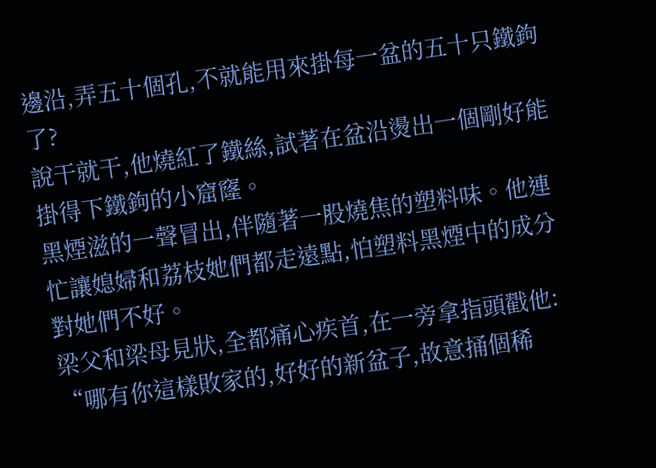邊沿,弄五十個孔,不就能用來掛每一盆的五十只鐵鉤了?
說干就干,他燒紅了鐵絲,試著在盆沿燙出一個剛好能掛得下鐵鉤的小窟窿。
黑煙滋的一聲冒出,伴隨著一股燒焦的塑料味。他連忙讓媳婦和荔枝她們都走遠點,怕塑料黑煙中的成分對她們不好。
梁父和梁母見狀,全都痛心疾首,在一旁拿指頭戳他:
“哪有你這樣敗家的,好好的新盆子,故意捅個稀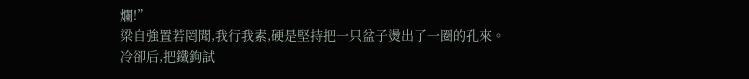爛!”
梁自強置若罔聞,我行我素,硬是堅持把一只盆子燙出了一圈的孔來。
冷卻后,把鐵鉤試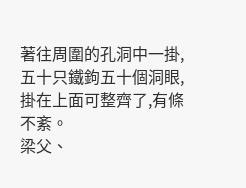著往周圍的孔洞中一掛,五十只鐵鉤五十個洞眼,掛在上面可整齊了,有條不紊。
梁父、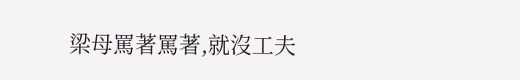梁母罵著罵著,就沒工夫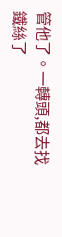管他了。一轉頭,都去找鐵絲了